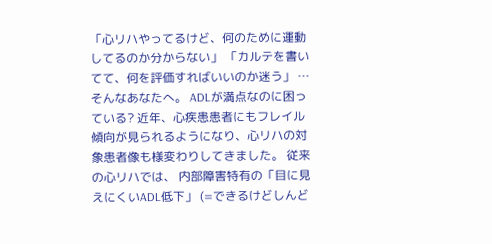「心リハやってるけど、何のために運動してるのか分からない」 「カルテを書いてて、何を評価すればいいのか迷う」 …そんなあなたへ。 ADLが満点なのに困っている? 近年、心疾患患者にもフレイル傾向が見られるようになり、心リハの対象患者像も様変わりしてきました。 従来の心リハでは、 内部障害特有の「目に見えにくいADL低下」 (=できるけどしんど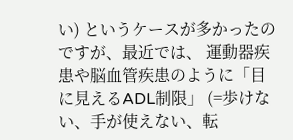い) というケースが多かったのですが、最近では、 運動器疾患や脳血管疾患のように「目に見えるADL制限」 (=歩けない、手が使えない、転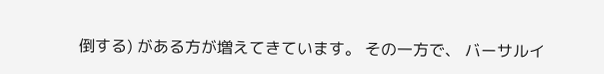倒する) がある方が増えてきています。 その一方で、 バーサルイ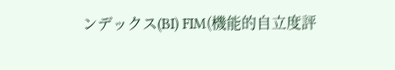ンデックス(BI) FIM(機能的自立度評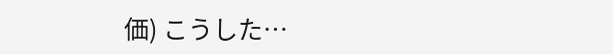価) こうした…